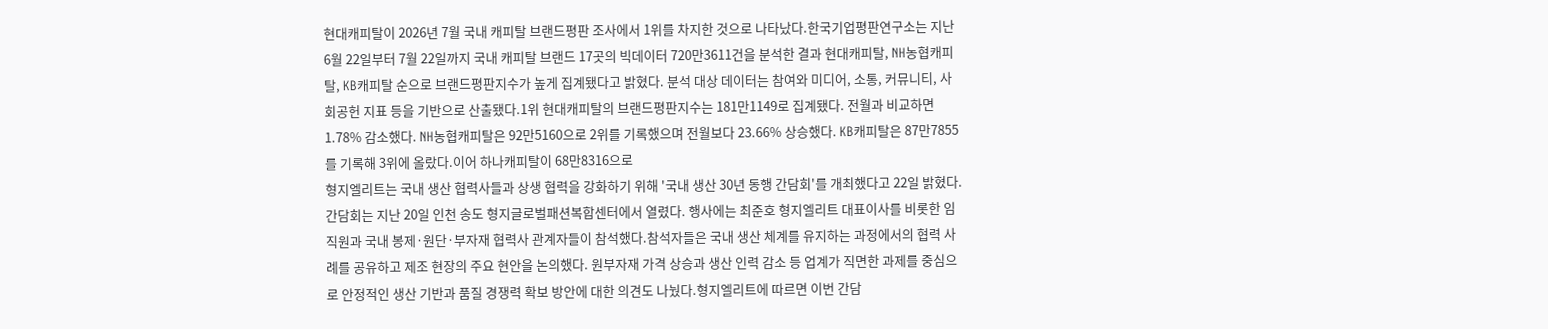현대캐피탈이 2026년 7월 국내 캐피탈 브랜드평판 조사에서 1위를 차지한 것으로 나타났다.한국기업평판연구소는 지난 6월 22일부터 7월 22일까지 국내 캐피탈 브랜드 17곳의 빅데이터 720만3611건을 분석한 결과 현대캐피탈, NH농협캐피탈, KB캐피탈 순으로 브랜드평판지수가 높게 집계됐다고 밝혔다. 분석 대상 데이터는 참여와 미디어, 소통, 커뮤니티, 사회공헌 지표 등을 기반으로 산출됐다.1위 현대캐피탈의 브랜드평판지수는 181만1149로 집계됐다. 전월과 비교하면 1.78% 감소했다. NH농협캐피탈은 92만5160으로 2위를 기록했으며 전월보다 23.66% 상승했다. KB캐피탈은 87만7855를 기록해 3위에 올랐다.이어 하나캐피탈이 68만8316으로
형지엘리트는 국내 생산 협력사들과 상생 협력을 강화하기 위해 '국내 생산 30년 동행 간담회'를 개최했다고 22일 밝혔다.간담회는 지난 20일 인천 송도 형지글로벌패션복합센터에서 열렸다. 행사에는 최준호 형지엘리트 대표이사를 비롯한 임직원과 국내 봉제·원단·부자재 협력사 관계자들이 참석했다.참석자들은 국내 생산 체계를 유지하는 과정에서의 협력 사례를 공유하고 제조 현장의 주요 현안을 논의했다. 원부자재 가격 상승과 생산 인력 감소 등 업계가 직면한 과제를 중심으로 안정적인 생산 기반과 품질 경쟁력 확보 방안에 대한 의견도 나눴다.형지엘리트에 따르면 이번 간담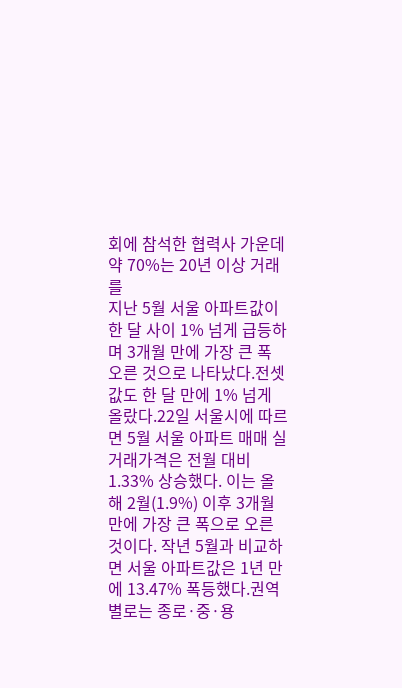회에 참석한 협력사 가운데 약 70%는 20년 이상 거래를
지난 5월 서울 아파트값이 한 달 사이 1% 넘게 급등하며 3개월 만에 가장 큰 폭 오른 것으로 나타났다.전셋값도 한 달 만에 1% 넘게 올랐다.22일 서울시에 따르면 5월 서울 아파트 매매 실거래가격은 전월 대비 1.33% 상승했다. 이는 올해 2월(1.9%) 이후 3개월 만에 가장 큰 폭으로 오른 것이다. 작년 5월과 비교하면 서울 아파트값은 1년 만에 13.47% 폭등했다.권역별로는 종로·중·용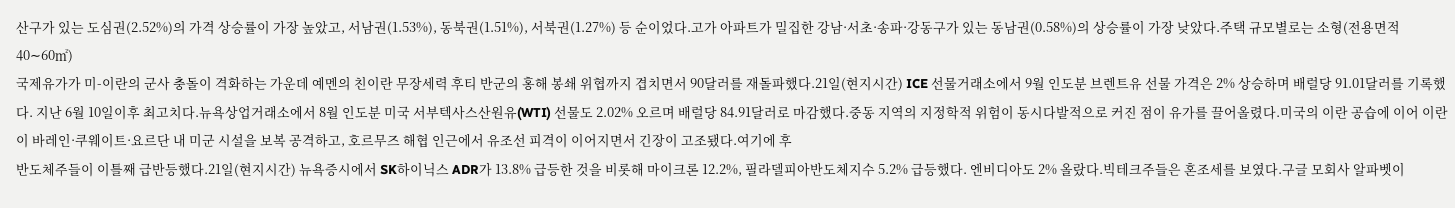산구가 있는 도심권(2.52%)의 가격 상승률이 가장 높았고, 서남권(1.53%), 동북권(1.51%), 서북권(1.27%) 등 순이었다.고가 아파트가 밀집한 강남·서초·송파·강동구가 있는 동남권(0.58%)의 상승률이 가장 낮았다.주택 규모별로는 소형(전용면적 40∼60㎡)
국제유가가 미-이란의 군사 충돌이 격화하는 가운데 예멘의 친이란 무장세력 후티 반군의 홍해 봉쇄 위협까지 겹치면서 90달러를 재돌파했다.21일(현지시간) ICE 선물거래소에서 9월 인도분 브렌트유 선물 가격은 2% 상승하며 배럴당 91.01달러를 기록했다. 지난 6월 10일이후 최고치다.뉴욕상업거래소에서 8월 인도분 미국 서부텍사스산원유(WTI) 선물도 2.02% 오르며 배럴당 84.91달러로 마감했다.중동 지역의 지정학적 위험이 동시다발적으로 커진 점이 유가를 끌어올렸다.미국의 이란 공습에 이어 이란이 바레인·쿠웨이트·요르단 내 미군 시설을 보복 공격하고, 호르무즈 해협 인근에서 유조선 피격이 이어지면서 긴장이 고조됐다.여기에 후
반도체주들이 이틀째 급반등했다.21일(현지시간) 뉴욕증시에서 SK하이닉스 ADR가 13.8% 급등한 것을 비롯해 마이크론 12.2%, 필라델피아반도체지수 5.2% 급등했다. 엔비디아도 2% 올랐다.빅테크주들은 혼조세를 보였다.구글 모회사 알파벳이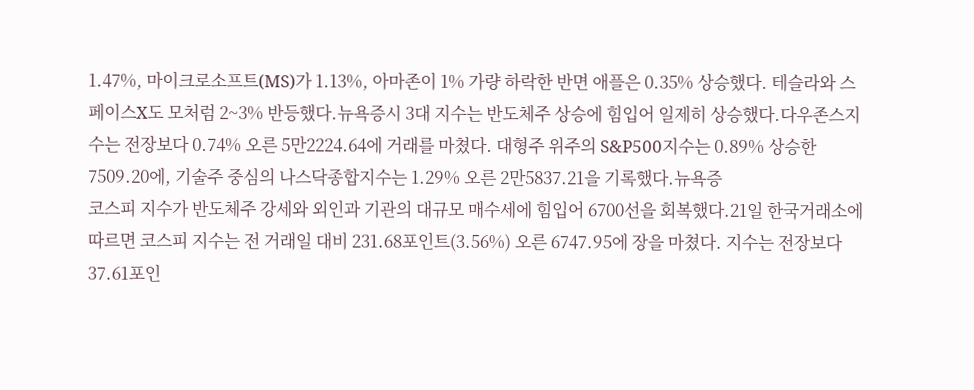1.47%, 마이크로소프트(MS)가 1.13%, 아마존이 1% 가량 하락한 반면 애플은 0.35% 상승했다. 테슬라와 스페이스X도 모처럼 2~3% 반등했다.뉴욕증시 3대 지수는 반도체주 상승에 힘입어 일제히 상승했다.다우존스지수는 전장보다 0.74% 오른 5만2224.64에 거래를 마쳤다. 대형주 위주의 S&P500지수는 0.89% 상승한 7509.20에, 기술주 중심의 나스닥종합지수는 1.29% 오른 2만5837.21을 기록했다.뉴욕증
코스피 지수가 반도체주 강세와 외인과 기관의 대규모 매수세에 힘입어 6700선을 회복했다.21일 한국거래소에 따르면 코스피 지수는 전 거래일 대비 231.68포인트(3.56%) 오른 6747.95에 장을 마쳤다. 지수는 전장보다 37.61포인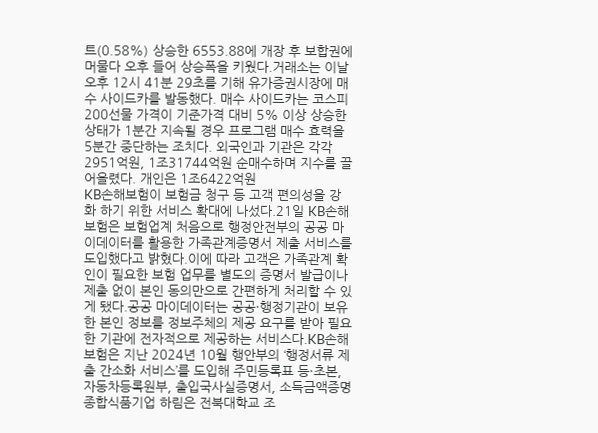트(0.58%) 상승한 6553.88에 개장 후 보합권에 머물다 오후 들어 상승폭을 키웠다.거래소는 이날 오후 12시 41분 29초를 기해 유가증권시장에 매수 사이드카를 발동했다. 매수 사이드카는 코스피 200선물 가격이 기준가격 대비 5% 이상 상승한 상태가 1분간 지속될 경우 프로그램 매수 효력을 5분간 중단하는 조치다. 외국인과 기관은 각각 2951억원, 1조31744억원 순매수하며 지수를 끌어올렸다. 개인은 1조6422억원
KB손해보험이 보험금 청구 등 고객 편의성을 강화 하기 위한 서비스 확대에 나섰다.21일 KB손해보험은 보험업계 처음으로 행정안전부의 공공 마이데이터를 활용한 가족관계증명서 제출 서비스를 도입했다고 밝혔다.이에 따라 고객은 가족관계 확인이 필요한 보험 업무를 별도의 증명서 발급이나 제출 없이 본인 동의만으로 간편하게 처리할 수 있게 됐다.공공 마이데이터는 공공·행정기관이 보유한 본인 정보를 정보주체의 제공 요구를 받아 필요한 기관에 전자적으로 제공하는 서비스다.KB손해보험은 지난 2024년 10월 행안부의 ‘행정서류 제출 간소화 서비스’를 도입해 주민등록표 등·초본, 자동차등록원부, 출입국사실증명서, 소득금액증명
종합식품기업 하림은 전북대학교 조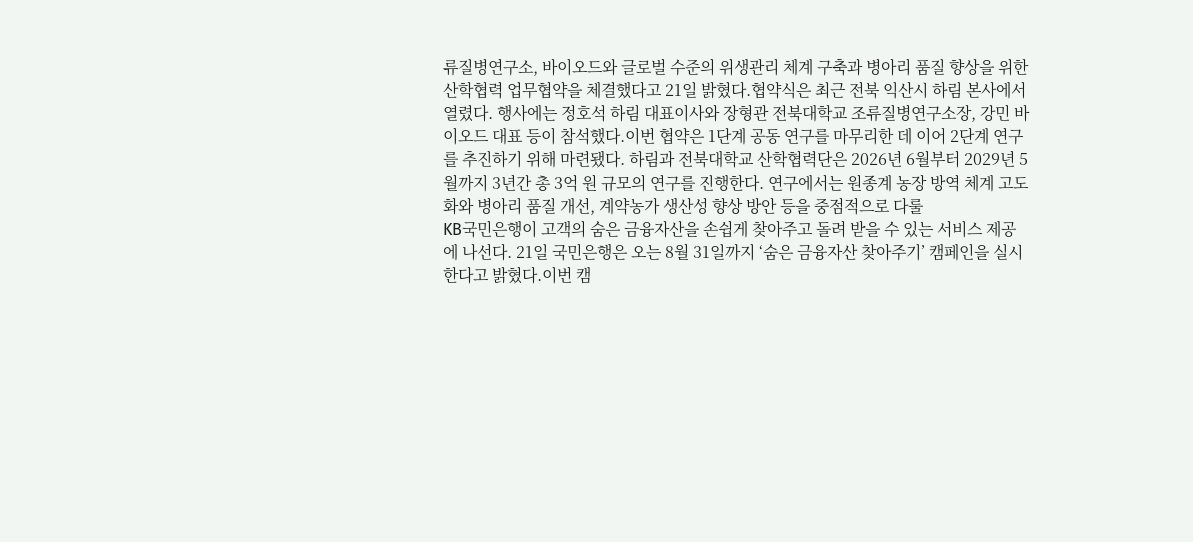류질병연구소, 바이오드와 글로벌 수준의 위생관리 체계 구축과 병아리 품질 향상을 위한 산학협력 업무협약을 체결했다고 21일 밝혔다.협약식은 최근 전북 익산시 하림 본사에서 열렸다. 행사에는 정호석 하림 대표이사와 장형관 전북대학교 조류질병연구소장, 강민 바이오드 대표 등이 참석했다.이번 협약은 1단계 공동 연구를 마무리한 데 이어 2단계 연구를 추진하기 위해 마련됐다. 하림과 전북대학교 산학협력단은 2026년 6월부터 2029년 5월까지 3년간 총 3억 원 규모의 연구를 진행한다. 연구에서는 원종계 농장 방역 체계 고도화와 병아리 품질 개선, 계약농가 생산성 향상 방안 등을 중점적으로 다룰
KB국민은행이 고객의 숨은 금융자산을 손쉽게 찾아주고 돌려 받을 수 있는 서비스 제공에 나선다. 21일 국민은행은 오는 8월 31일까지 ‘숨은 금융자산 찾아주기’ 캠페인을 실시한다고 밝혔다.이번 캠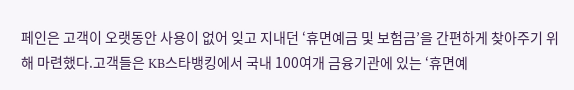페인은 고객이 오랫동안 사용이 없어 잊고 지내던 ‘휴면예금 및 보험금’을 간편하게 찾아주기 위해 마련했다.고객들은 KB스타뱅킹에서 국내 100여개 금융기관에 있는 ‘휴면예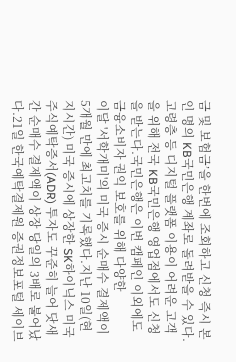금 및 보험금’을 한번에 조회하고 신청 즉시 본인 명의 KB국민은행 계좌로 돌려받을 수 있다. 고령층 등 디지털 플랫폼 이용이 어려운 고객을 위해 전국 KB국민은행 영업점에서도 신청을 받는다.국민은행은 이번 캠페인 이외에도 금융소비자 권익 보호를 위해 다양한
이달 '서학개미'의 미국 증시 순매수 결제액이 5개월 만에 최고치를 기록했다.지난 10일(현지시간) 미국 증시에 상장한 SK하이닉스 미국주식예탁증서(ADR) 투자도 꾸준히 늘어 닷새간 순매수 결제액이 상장 당일의 3배로 불어났다.21일 한국예탁결제원 증권정보포털 세이브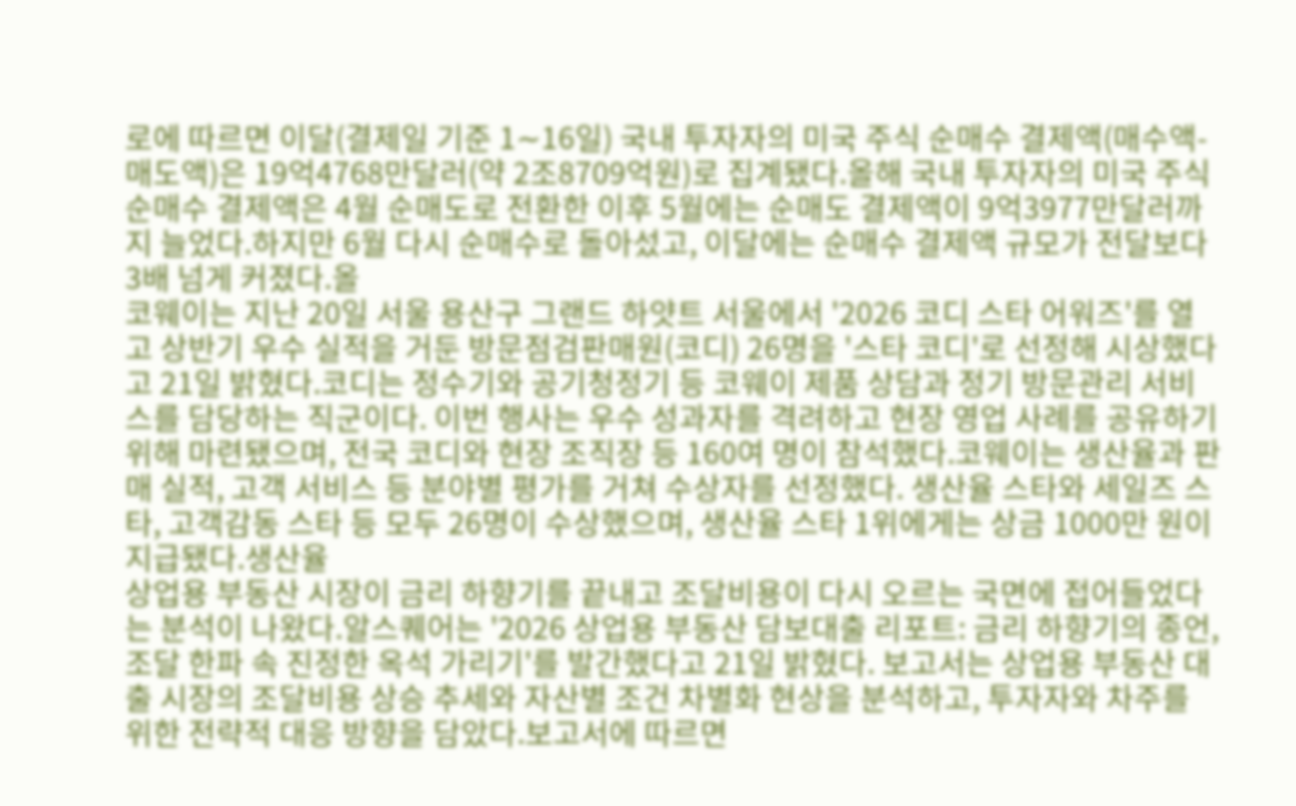로에 따르면 이달(결제일 기준 1∼16일) 국내 투자자의 미국 주식 순매수 결제액(매수액-매도액)은 19억4768만달러(약 2조8709억원)로 집계됐다.올해 국내 투자자의 미국 주식 순매수 결제액은 4월 순매도로 전환한 이후 5월에는 순매도 결제액이 9억3977만달러까지 늘었다.하지만 6월 다시 순매수로 돌아섰고, 이달에는 순매수 결제액 규모가 전달보다 3배 넘게 커졌다.올
코웨이는 지난 20일 서울 용산구 그랜드 하얏트 서울에서 '2026 코디 스타 어워즈'를 열고 상반기 우수 실적을 거둔 방문점검판매원(코디) 26명을 '스타 코디'로 선정해 시상했다고 21일 밝혔다.코디는 정수기와 공기청정기 등 코웨이 제품 상담과 정기 방문관리 서비스를 담당하는 직군이다. 이번 행사는 우수 성과자를 격려하고 현장 영업 사례를 공유하기 위해 마련됐으며, 전국 코디와 현장 조직장 등 160여 명이 참석했다.코웨이는 생산율과 판매 실적, 고객 서비스 등 분야별 평가를 거쳐 수상자를 선정했다. 생산율 스타와 세일즈 스타, 고객감동 스타 등 모두 26명이 수상했으며, 생산율 스타 1위에게는 상금 1000만 원이 지급됐다.생산율
상업용 부동산 시장이 금리 하향기를 끝내고 조달비용이 다시 오르는 국면에 접어들었다는 분석이 나왔다.알스퀘어는 '2026 상업용 부동산 담보대출 리포트: 금리 하향기의 종언, 조달 한파 속 진정한 옥석 가리기'를 발간했다고 21일 밝혔다. 보고서는 상업용 부동산 대출 시장의 조달비용 상승 추세와 자산별 조건 차별화 현상을 분석하고, 투자자와 차주를 위한 전략적 대응 방향을 담았다.보고서에 따르면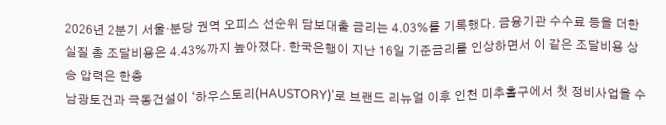2026년 2분기 서울·분당 권역 오피스 선순위 담보대출 금리는 4.03%를 기록했다. 금융기관 수수료 등을 더한 실질 총 조달비용은 4.43%까지 높아졌다. 한국은행이 지난 16일 기준금리를 인상하면서 이 같은 조달비용 상승 압력은 한층
남광토건과 극동건설이 ‘하우스토리(HAUSTORY)’로 브랜드 리뉴얼 이후 인천 미추홀구에서 첫 정비사업을 수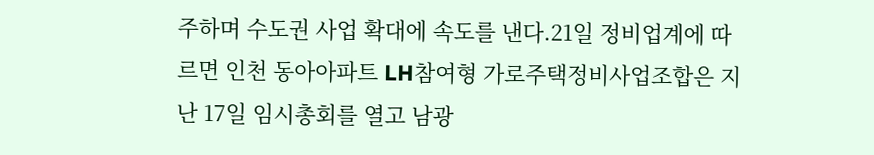주하며 수도권 사업 확대에 속도를 낸다.21일 정비업계에 따르면 인천 동아아파트 LH참여형 가로주택정비사업조합은 지난 17일 임시총회를 열고 남광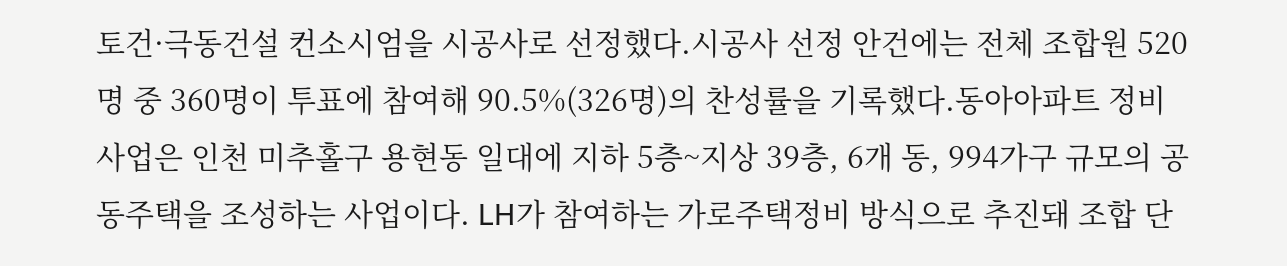토건·극동건설 컨소시엄을 시공사로 선정했다.시공사 선정 안건에는 전체 조합원 520명 중 360명이 투표에 참여해 90.5%(326명)의 찬성률을 기록했다.동아아파트 정비사업은 인천 미추홀구 용현동 일대에 지하 5층~지상 39층, 6개 동, 994가구 규모의 공동주택을 조성하는 사업이다. LH가 참여하는 가로주택정비 방식으로 추진돼 조합 단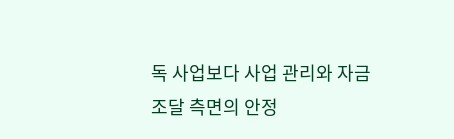독 사업보다 사업 관리와 자금 조달 측면의 안정